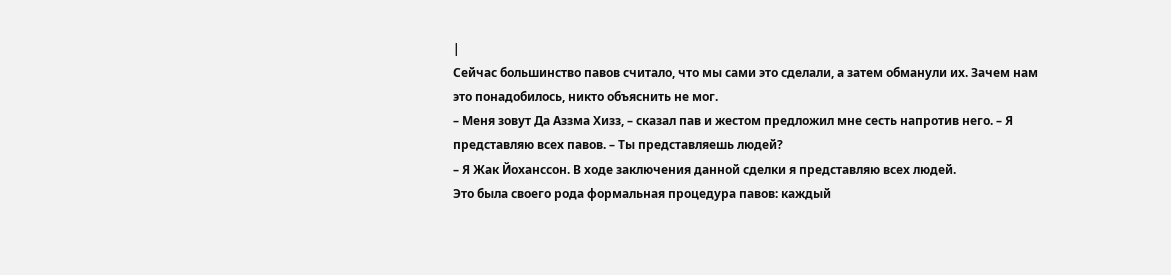|
Сейчас большинство павов считало, что мы сами это сделали, а затем обманули их. Зачем нам это понадобилось, никто объяснить не мог.
– Меня зовут Да Аззма Хизз, – сказал пав и жестом предложил мне сесть напротив него. – Я представляю всех павов. – Ты представляешь людей?
– Я Жак Йоханссон. В ходе заключения данной сделки я представляю всех людей.
Это была своего рода формальная процедура павов: каждый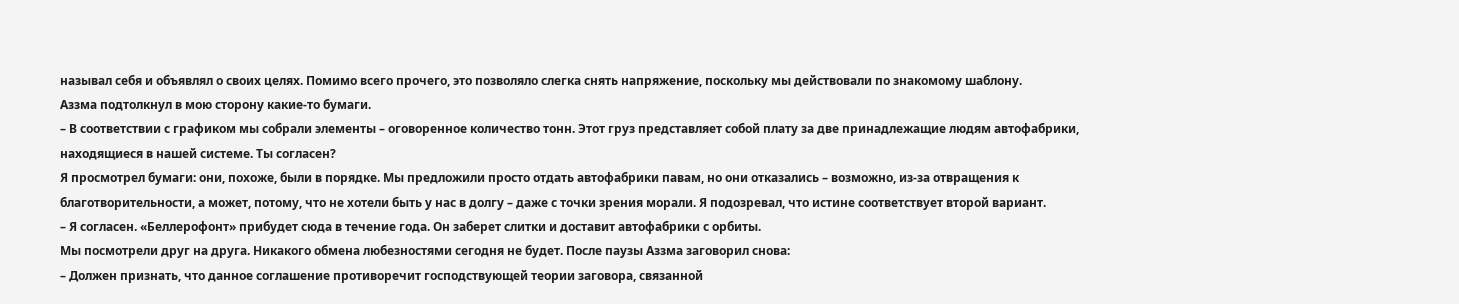называл себя и объявлял о своих целях. Помимо всего прочего, это позволяло слегка снять напряжение, поскольку мы действовали по знакомому шаблону.
Аззма подтолкнул в мою сторону какие-то бумаги.
– В соответствии с графиком мы собрали элементы – оговоренное количество тонн. Этот груз представляет собой плату за две принадлежащие людям автофабрики, находящиеся в нашей системе. Ты согласен?
Я просмотрел бумаги: они, похоже, были в порядке. Мы предложили просто отдать автофабрики павам, но они отказались – возможно, из-за отвращения к благотворительности, а может, потому, что не хотели быть у нас в долгу – даже с точки зрения морали. Я подозревал, что истине соответствует второй вариант.
– Я согласен. «Беллерофонт» прибудет сюда в течение года. Он заберет слитки и доставит автофабрики с орбиты.
Мы посмотрели друг на друга. Никакого обмена любезностями сегодня не будет. После паузы Аззма заговорил снова:
– Должен признать, что данное соглашение противоречит господствующей теории заговора, связанной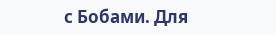с Бобами. Для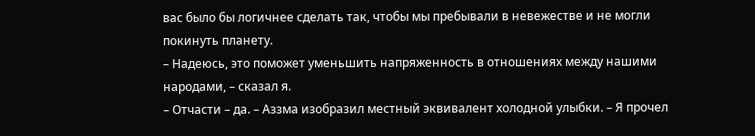вас было бы логичнее сделать так, чтобы мы пребывали в невежестве и не могли покинуть планету.
– Надеюсь, это поможет уменьшить напряженность в отношениях между нашими народами, – сказал я.
– Отчасти – да. – Аззма изобразил местный эквивалент холодной улыбки. – Я прочел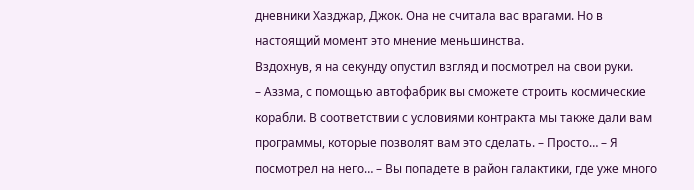дневники Хазджар, Джок. Она не считала вас врагами. Но в настоящий момент это мнение меньшинства.
Вздохнув, я на секунду опустил взгляд и посмотрел на свои руки.
– Аззма, с помощью автофабрик вы сможете строить космические корабли. В соответствии с условиями контракта мы также дали вам программы, которые позволят вам это сделать. – Просто… – Я посмотрел на него… – Вы попадете в район галактики, где уже много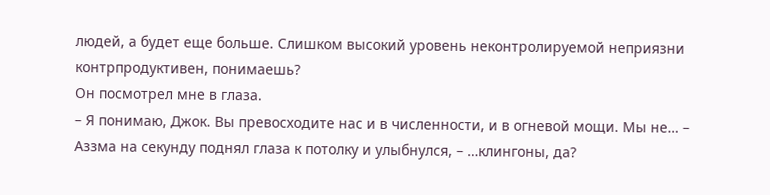людей, а будет еще больше. Слишком высокий уровень неконтролируемой неприязни контрпродуктивен, понимаешь?
Он посмотрел мне в глаза.
– Я понимаю, Джок. Вы превосходите нас и в численности, и в огневой мощи. Мы не… – Аззма на секунду поднял глаза к потолку и улыбнулся, – …клингоны, да?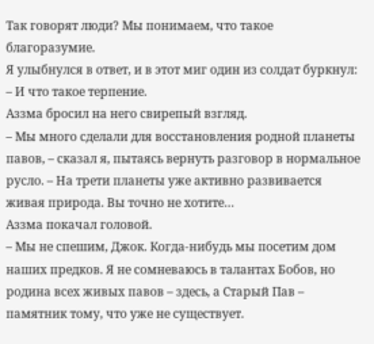Так говорят люди? Мы понимаем, что такое благоразумие.
Я улыбнулся в ответ, и в этот миг один из солдат буркнул:
– И что такое терпение.
Аззма бросил на него свирепый взгляд.
– Мы много сделали для восстановления родной планеты павов, – сказал я, пытаясь вернуть разговор в нормальное русло. – На трети планеты уже активно развивается живая природа. Вы точно не хотите…
Аззма покачал головой.
– Мы не спешим, Джок. Когда-нибудь мы посетим дом наших предков. Я не сомневаюсь в талантах Бобов, но родина всех живых павов – здесь, а Старый Пав – памятник тому, что уже не существует.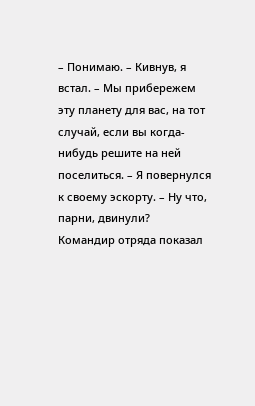– Понимаю. – Кивнув, я встал. – Мы прибережем эту планету для вас, на тот случай, если вы когда-нибудь решите на ней поселиться. – Я повернулся к своему эскорту. – Ну что, парни, двинули?
Командир отряда показал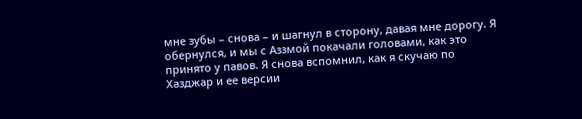мне зубы – снова – и шагнул в сторону, давая мне дорогу. Я обернулся, и мы с Аззмой покачали головами, как это принято у павов. Я снова вспомнил, как я скучаю по Хазджар и ее версии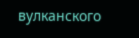вулканского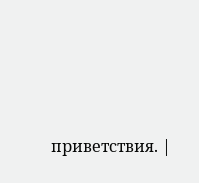приветствия. |